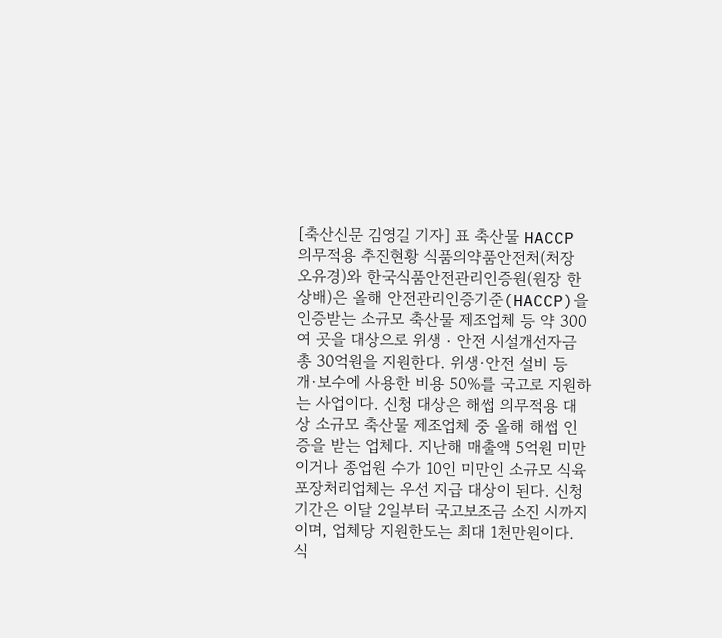[축산신문 김영길 기자] 표 축산물 HACCP 의무적용 추진현황 식품의약품안전처(처장 오유경)와 한국식품안전관리인증원(원장 한상배)은 올해 안전관리인증기준(HACCP)을 인증받는 소규모 축산물 제조업체 등 약 300여 곳을 대상으로 위생‧안전 시설개선자금 총 30억원을 지원한다. 위생·안전 설비 등 개·보수에 사용한 비용 50%를 국고로 지원하는 사업이다. 신청 대상은 해썹 의무적용 대상 소규모 축산물 제조업체 중 올해 해썹 인증을 받는 업체다. 지난해 매출액 5억원 미만이거나 종업원 수가 10인 미만인 소규모 식육포장처리업체는 우선 지급 대상이 된다. 신청 기간은 이달 2일부터 국고보조금 소진 시까지이며, 업체당 지원한도는 최대 1천만원이다. 식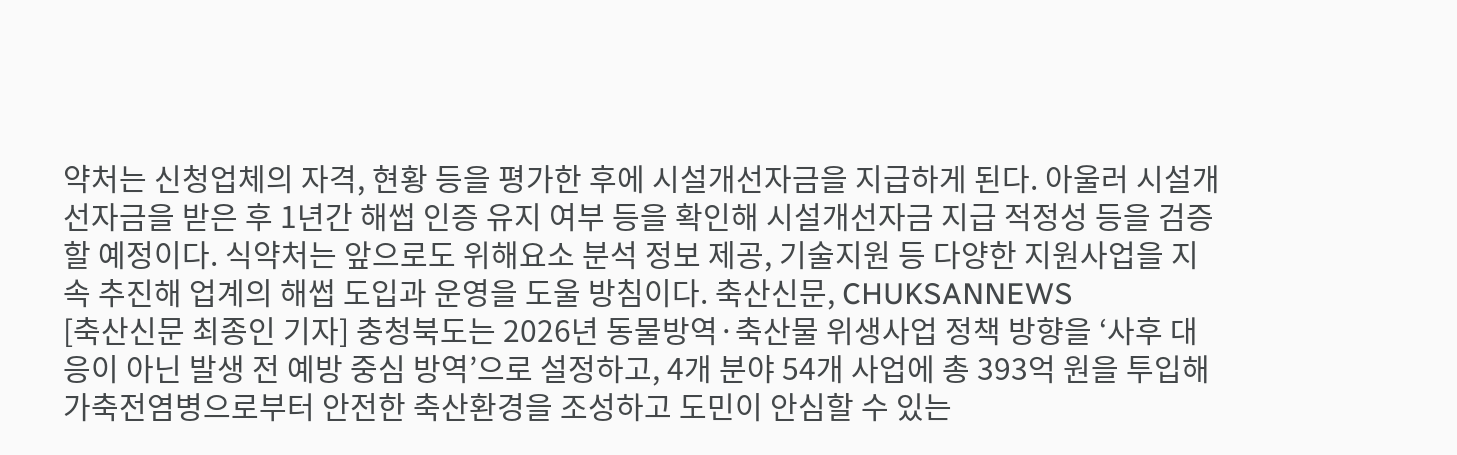약처는 신청업체의 자격, 현황 등을 평가한 후에 시설개선자금을 지급하게 된다. 아울러 시설개선자금을 받은 후 1년간 해썹 인증 유지 여부 등을 확인해 시설개선자금 지급 적정성 등을 검증할 예정이다. 식약처는 앞으로도 위해요소 분석 정보 제공, 기술지원 등 다양한 지원사업을 지속 추진해 업계의 해썹 도입과 운영을 도울 방침이다. 축산신문, CHUKSANNEWS
[축산신문 최종인 기자] 충청북도는 2026년 동물방역·축산물 위생사업 정책 방향을 ‘사후 대응이 아닌 발생 전 예방 중심 방역’으로 설정하고, 4개 분야 54개 사업에 총 393억 원을 투입해 가축전염병으로부터 안전한 축산환경을 조성하고 도민이 안심할 수 있는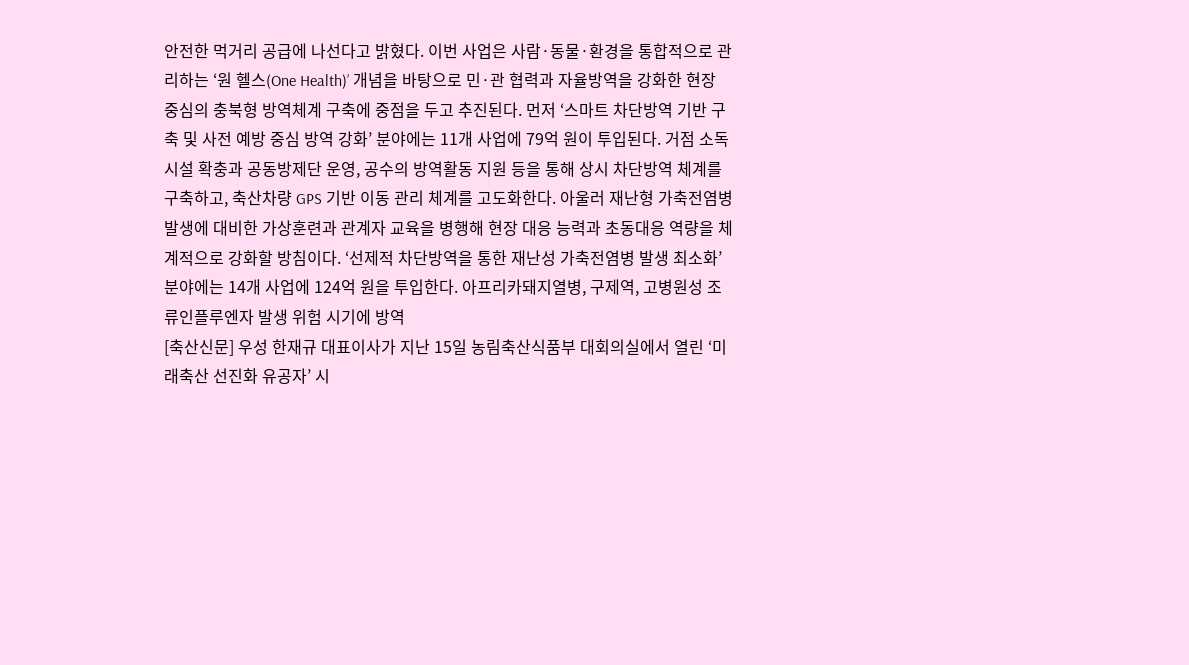안전한 먹거리 공급에 나선다고 밝혔다. 이번 사업은 사람·동물·환경을 통합적으로 관리하는 ‘원 헬스(One Health)’ 개념을 바탕으로 민·관 협력과 자율방역을 강화한 현장 중심의 충북형 방역체계 구축에 중점을 두고 추진된다. 먼저 ‘스마트 차단방역 기반 구축 및 사전 예방 중심 방역 강화’ 분야에는 11개 사업에 79억 원이 투입된다. 거점 소독시설 확충과 공동방제단 운영, 공수의 방역활동 지원 등을 통해 상시 차단방역 체계를 구축하고, 축산차량 GPS 기반 이동 관리 체계를 고도화한다. 아울러 재난형 가축전염병 발생에 대비한 가상훈련과 관계자 교육을 병행해 현장 대응 능력과 초동대응 역량을 체계적으로 강화할 방침이다. ‘선제적 차단방역을 통한 재난성 가축전염병 발생 최소화’ 분야에는 14개 사업에 124억 원을 투입한다. 아프리카돼지열병, 구제역, 고병원성 조류인플루엔자 발생 위험 시기에 방역
[축산신문] 우성 한재규 대표이사가 지난 15일 농림축산식품부 대회의실에서 열린 ‘미래축산 선진화 유공자’ 시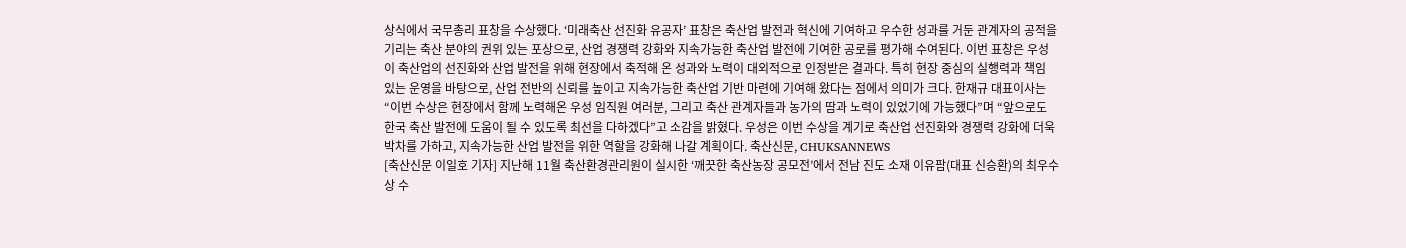상식에서 국무총리 표창을 수상했다. ‘미래축산 선진화 유공자’ 표창은 축산업 발전과 혁신에 기여하고 우수한 성과를 거둔 관계자의 공적을 기리는 축산 분야의 권위 있는 포상으로, 산업 경쟁력 강화와 지속가능한 축산업 발전에 기여한 공로를 평가해 수여된다. 이번 표창은 우성이 축산업의 선진화와 산업 발전을 위해 현장에서 축적해 온 성과와 노력이 대외적으로 인정받은 결과다. 특히 현장 중심의 실행력과 책임 있는 운영을 바탕으로, 산업 전반의 신뢰를 높이고 지속가능한 축산업 기반 마련에 기여해 왔다는 점에서 의미가 크다. 한재규 대표이사는 “이번 수상은 현장에서 함께 노력해온 우성 임직원 여러분, 그리고 축산 관계자들과 농가의 땀과 노력이 있었기에 가능했다”며 “앞으로도 한국 축산 발전에 도움이 될 수 있도록 최선을 다하겠다”고 소감을 밝혔다. 우성은 이번 수상을 계기로 축산업 선진화와 경쟁력 강화에 더욱 박차를 가하고, 지속가능한 산업 발전을 위한 역할을 강화해 나갈 계획이다. 축산신문, CHUKSANNEWS
[축산신문 이일호 기자] 지난해 11월 축산환경관리원이 실시한 ‘깨끗한 축산농장 공모전’에서 전남 진도 소재 이유팜(대표 신승환)의 최우수상 수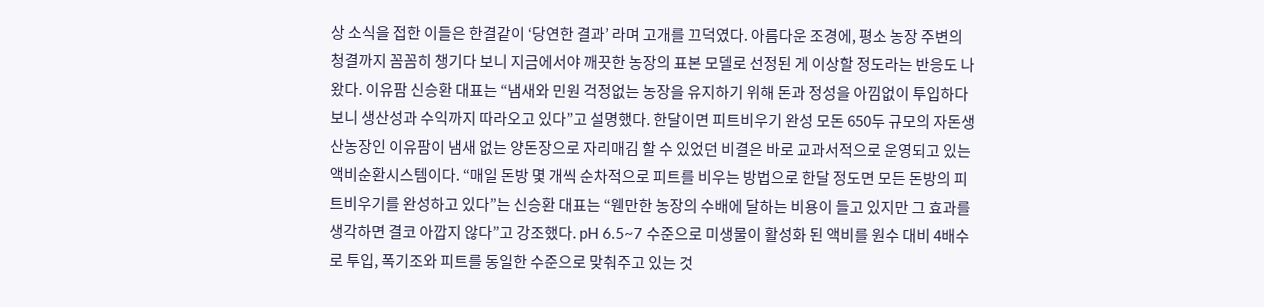상 소식을 접한 이들은 한결같이 ‘당연한 결과’ 라며 고개를 끄덕였다. 아름다운 조경에, 평소 농장 주변의 청결까지 꼼꼼히 챙기다 보니 지금에서야 깨끗한 농장의 표본 모델로 선정된 게 이상할 정도라는 반응도 나왔다. 이유팜 신승환 대표는 “냄새와 민원 걱정없는 농장을 유지하기 위해 돈과 정성을 아낌없이 투입하다 보니 생산성과 수익까지 따라오고 있다”고 설명했다. 한달이면 피트비우기 완성 모돈 650두 규모의 자돈생산농장인 이유팜이 냄새 없는 양돈장으로 자리매김 할 수 있었던 비결은 바로 교과서적으로 운영되고 있는 액비순환시스템이다. “매일 돈방 몇 개씩 순차적으로 피트를 비우는 방법으로 한달 정도면 모든 돈방의 피트비우기를 완성하고 있다”는 신승환 대표는 “웬만한 농장의 수배에 달하는 비용이 들고 있지만 그 효과를 생각하면 결코 아깝지 않다”고 강조했다. pH 6.5~7 수준으로 미생물이 활성화 된 액비를 원수 대비 4배수로 투입, 폭기조와 피트를 동일한 수준으로 맞춰주고 있는 것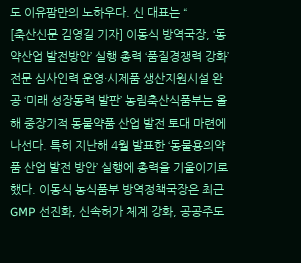도 이유팜만의 노하우다. 신 대표는 “
[축산신문 김영길 기자] 이동식 방역국장, ‘동약산업 발전방안’ 실행 총력 ‘품질경쟁력 강화’ 전문 심사인력 운영·시제품 생산지원시설 완공 ‘미래 성장동력 발판’ 농림축산식품부는 올해 중장기적 동물약품 산업 발전 토대 마련에 나선다. 특히 지난해 4월 발표한 ‘동물용의약품 산업 발전 방안’ 실행에 총력을 기울이기로 했다. 이동식 농식품부 방역정책국장은 최근 GMP 선진화, 신속허가 체계 강화, 공공주도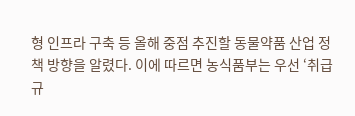형 인프라 구축 등 올해 중점 추진할 동물약품 산업 정책 방향을 알렸다. 이에 따르면 농식품부는 우선 ‘취급규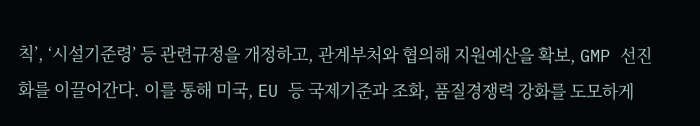칙’, ‘시설기준령’ 등 관련규정을 개정하고, 관계부처와 협의해 지원예산을 확보, GMP 선진화를 이끌어간다. 이를 통해 미국, EU 등 국제기준과 조화, 품질경쟁력 강화를 도모하게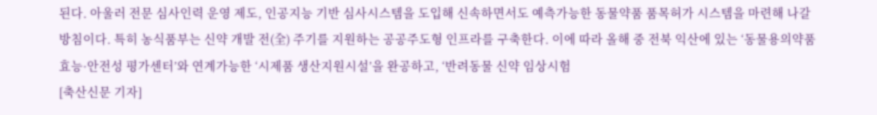된다. 아울러 전문 심사인력 운영 제도, 인공지능 기반 심사시스템을 도입해 신속하면서도 예측가능한 동물약품 품목허가 시스템을 마련해 나갈 방침이다. 특히 농식품부는 신약 개발 전(全) 주기를 지원하는 공공주도형 인프라를 구축한다. 이에 따라 올해 중 전북 익산에 있는 ‘동물용의약품 효능·안전성 평가센터’와 연계가능한 ‘시제품 생산지원시설’을 완공하고, ‘반려동물 신약 임상시험
[축산신문 기자]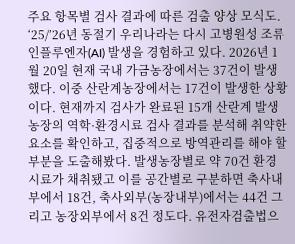주요 항목별 검사 결과에 따른 검출 양상 모식도. ‘25/’26년 동절기 우리나라는 다시 고병원성 조류인플루엔자(AI) 발생을 경험하고 있다. 2026년 1월 20일 현재 국내 가금농장에서는 37건이 발생했다. 이중 산란계농장에서는 17건이 발생한 상황이다. 현재까지 검사가 완료된 15개 산란계 발생농장의 역학·환경시료 검사 결과를 분석해 취약한 요소를 확인하고, 집중적으로 방역관리를 해야 할 부분을 도출해봤다. 발생농장별로 약 70건 환경시료가 채취됐고 이를 공간별로 구분하면 축사내부에서 18건, 축사외부(농장내부)에서는 44건 그리고 농장외부에서 8건 정도다. 유전자검출법으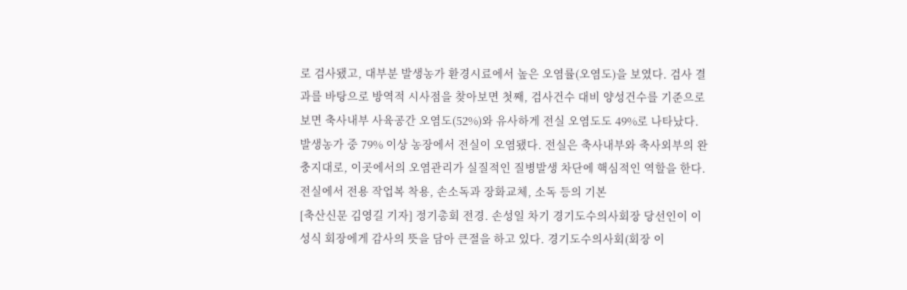로 검사됐고, 대부분 발생농가 환경시료에서 높은 오염률(오염도)을 보였다. 검사 결과를 바탕으로 방역적 시사점을 찾아보면 첫째, 검사건수 대비 양성건수를 기준으로 보면 축사내부 사육공간 오염도(52%)와 유사하게 전실 오염도도 49%로 나타났다. 발생농가 중 79% 이상 농장에서 전실이 오염됐다. 전실은 축사내부와 축사외부의 완충지대로, 이곳에서의 오염관리가 실질적인 질병발생 차단에 핵심적인 역할을 한다. 전실에서 전용 작업복 착용, 손소독과 장화교체, 소독 등의 기본
[축산신문 김영길 기자] 정기총회 전경. 손성일 차기 경기도수의사회장 당선인이 이성식 회장에게 감사의 뜻을 담아 큰절을 하고 있다. 경기도수의사회(회장 이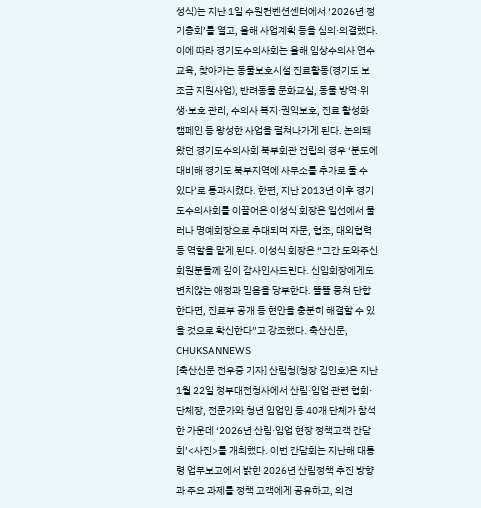성식)는 지난 1일 수원컨벤션센터에서 ‘2026년 정기총회’를 열고, 올해 사업계획 등을 심의·의결했다. 이에 따라 경기도수의사회는 올해 임상수의사 연수교육, 찾아가는 동물보호시설 진료활동(경기도 보조금 지원사업), 반려동물 문화교실, 동물 방역·위생·보호 관리, 수의사 복지·권익보호, 진료 활성화 캠페인 등 왕성한 사업을 펼쳐나가게 된다. 논의돼 왔던 경기도수의사회 북부회관 건립의 경우 ‘분도에 대비해 경기도 북부지역에 사무소를 추가로 둘 수 있다’로 통과시켰다. 한편, 지난 2013년 이후 경기도수의사회를 이끌어온 이성식 회장은 일선에서 물러나 명예회장으로 추대되며 자문, 협조, 대외협력 등 역할을 맡게 된다. 이성식 회장은 “그간 도와주신 회원분들께 깊이 감사인사드린다. 신임회장에게도 변치않는 애정과 믿음을 당부한다. 똘똘 뭉쳐 단합한다면, 진료부 공개 등 현안을 충분히 해결할 수 있을 것으로 확신한다”고 강조했다. 축산신문, CHUKSANNEWS
[축산신문 전우중 기자] 산림청(청장 김인호)은 지난 1월 22일 정부대전청사에서 산림·임업 관련 협회·단체장, 전문가와 청년 임업인 등 40개 단체가 참석한 가운데 ‘2026년 산림·임업 현장 정책고객 간담회’<사진>를 개최했다. 이번 간담회는 지난해 대통령 업무보고에서 밝힌 2026년 산림정책 추진 방향과 주요 과제를 정책 고객에게 공유하고, 의견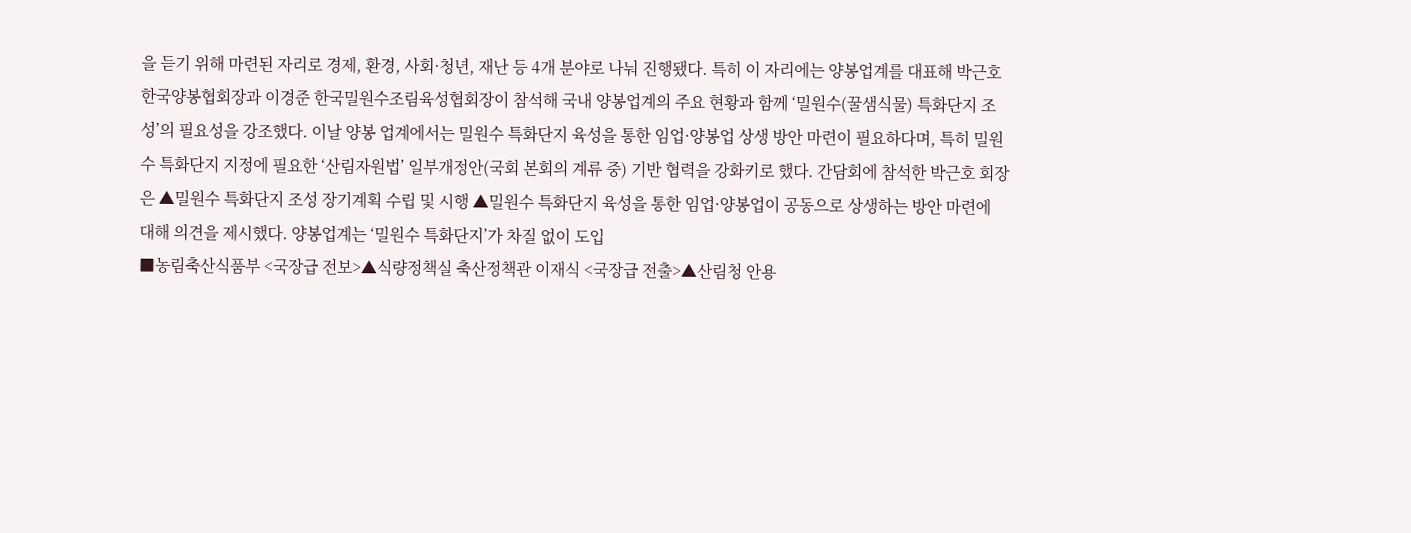을 듣기 위해 마련된 자리로 경제, 환경, 사회·청년, 재난 등 4개 분야로 나눠 진행됐다. 특히 이 자리에는 양봉업계를 대표해 박근호 한국양봉협회장과 이경준 한국밀원수조림육성협회장이 참석해 국내 양봉업계의 주요 현황과 함께 ‘밀원수(꿀샘식물) 특화단지 조성’의 필요성을 강조했다. 이날 양봉 업계에서는 밀원수 특화단지 육성을 통한 임업·양봉업 상생 방안 마련이 필요하다며, 특히 밀원수 특화단지 지정에 필요한 ‘산림자원법’ 일부개정안(국회 본회의 계류 중) 기반 협력을 강화키로 했다. 간담회에 참석한 박근호 회장은 ▲밀원수 특화단지 조성 장기계획 수립 및 시행 ▲밀원수 특화단지 육성을 통한 임업·양봉업이 공동으로 상생하는 방안 마련에 대해 의견을 제시했다. 양봉업계는 ‘밀원수 특화단지’가 차질 없이 도입
■농림축산식품부 <국장급 전보>▲식량정책실 축산정책관 이재식 <국장급 전출>▲산림청 안용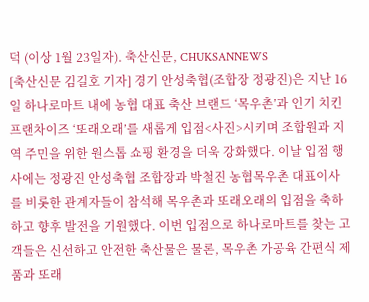덕 (이상 1월 23일자). 축산신문, CHUKSANNEWS
[축산신문 김길호 기자] 경기 안성축협(조합장 정광진)은 지난 16일 하나로마트 내에 농협 대표 축산 브랜드 ‘목우촌’과 인기 치킨 프랜차이즈 ‘또래오래’를 새롭게 입점<사진>시키며 조합원과 지역 주민을 위한 원스톱 쇼핑 환경을 더욱 강화했다. 이날 입점 행사에는 정광진 안성축협 조합장과 박철진 농협목우촌 대표이사를 비롯한 관계자들이 참석해 목우촌과 또래오래의 입점을 축하하고 향후 발전을 기원했다. 이번 입점으로 하나로마트를 찾는 고객들은 신선하고 안전한 축산물은 물론, 목우촌 가공육 간편식 제품과 또래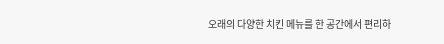오래의 다양한 치킨 메뉴를 한 공간에서 편리하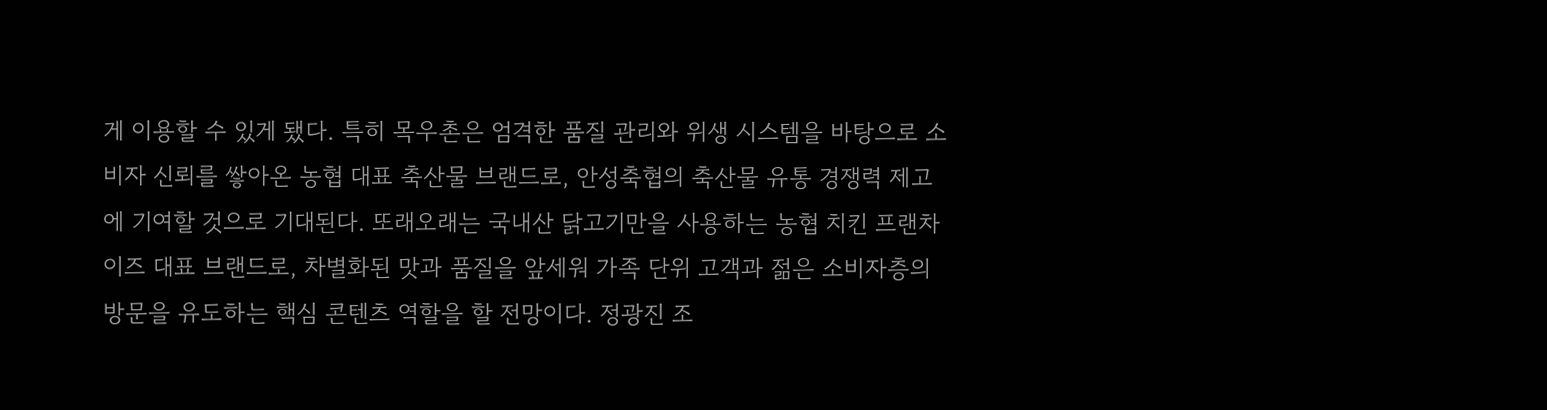게 이용할 수 있게 됐다. 특히 목우촌은 엄격한 품질 관리와 위생 시스템을 바탕으로 소비자 신뢰를 쌓아온 농협 대표 축산물 브랜드로, 안성축협의 축산물 유통 경쟁력 제고에 기여할 것으로 기대된다. 또래오래는 국내산 닭고기만을 사용하는 농협 치킨 프랜차이즈 대표 브랜드로, 차별화된 맛과 품질을 앞세워 가족 단위 고객과 젊은 소비자층의 방문을 유도하는 핵심 콘텐츠 역할을 할 전망이다. 정광진 조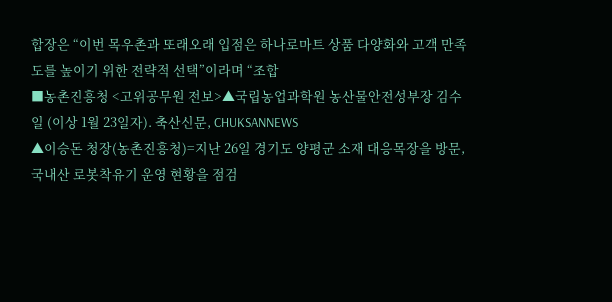합장은 “이번 목우촌과 또래오래 입점은 하나로마트 상품 다양화와 고객 만족도를 높이기 위한 전략적 선택”이라며 “조합
■농촌진흥청 <고위공무원 전보>▲국립농업과학원 농산물안전성부장 김수일 (이상 1월 23일자). 축산신문, CHUKSANNEWS
▲이승돈 청장(농촌진흥청)=지난 26일 경기도 양평군 소재 대응목장을 방문, 국내산 로봇착유기 운영 현황을 점검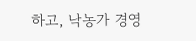하고, 낙농가 경영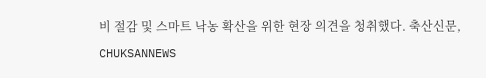비 절감 및 스마트 낙농 확산을 위한 현장 의견을 청취했다. 축산신문, CHUKSANNEWS